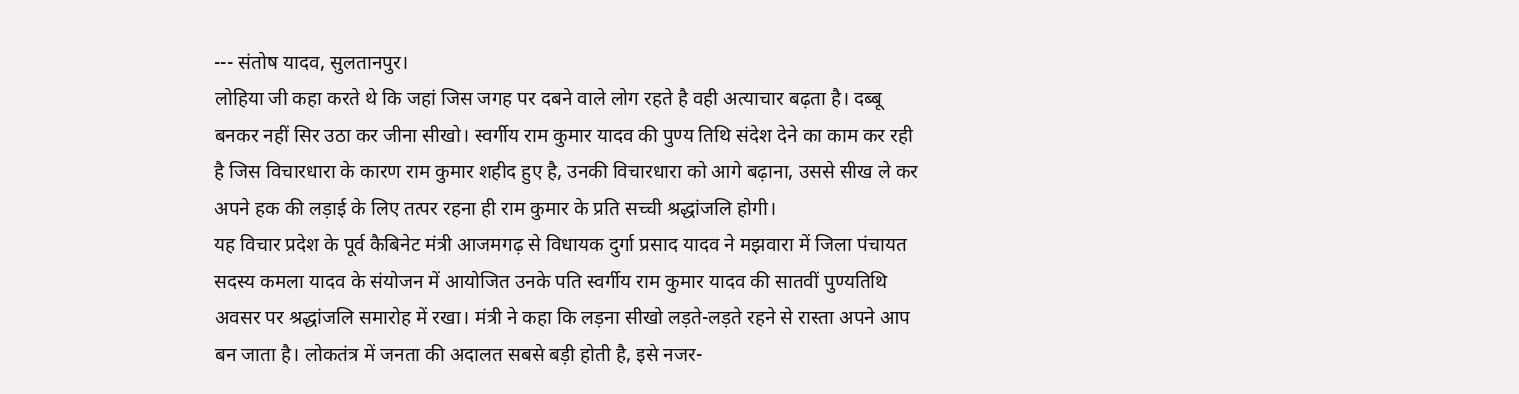--- संतोष यादव, सुलतानपुर।
लोहिया जी कहा करते थे कि जहां जिस जगह पर दबने वाले लोग रहते है वही अत्याचार बढ़ता है। दब्बू बनकर नहीं सिर उठा कर जीना सीखो। स्वर्गीय राम कुमार यादव की पुण्य तिथि संदेश देने का काम कर रही है जिस विचारधारा के कारण राम कुमार शहीद हुए है, उनकी विचारधारा को आगे बढ़ाना, उससे सीख ले कर अपने हक की लड़ाई के लिए तत्पर रहना ही राम कुमार के प्रति सच्ची श्रद्धांजलि होगी।
यह विचार प्रदेश के पूर्व कैबिनेट मंत्री आजमगढ़ से विधायक दुर्गा प्रसाद यादव ने मझवारा में जिला पंचायत सदस्य कमला यादव के संयोजन में आयोजित उनके पति स्वर्गीय राम कुमार यादव की सातवीं पुण्यतिथि अवसर पर श्रद्धांजलि समारोह में रखा। मंत्री ने कहा कि लड़ना सीखो लड़ते-लड़ते रहने से रास्ता अपने आप बन जाता है। लोकतंत्र में जनता की अदालत सबसे बड़ी होती है, इसे नजर-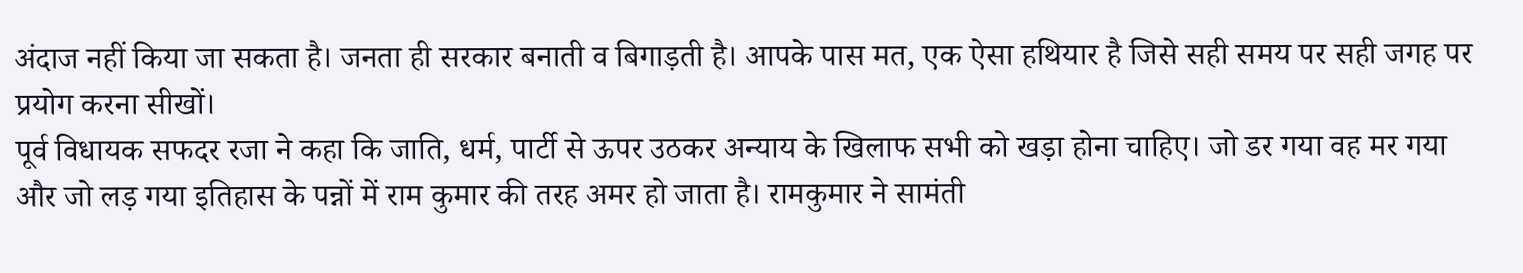अंदाज नहीं किया जा सकता है। जनता ही सरकार बनाती व बिगाड़ती है। आपके पास मत, एक ऐसा हथियार है जिसे सही समय पर सही जगह पर प्रयोग करना सीखों।
पूर्व विधायक सफदर रजा ने कहा कि जाति, धर्म, पार्टी से ऊपर उठकर अन्याय के खिलाफ सभी को खड़ा होना चाहिए। जो डर गया वह मर गया और जो लड़ गया इतिहास के पन्नों में राम कुमार की तरह अमर हो जाता है। रामकुमार ने सामंती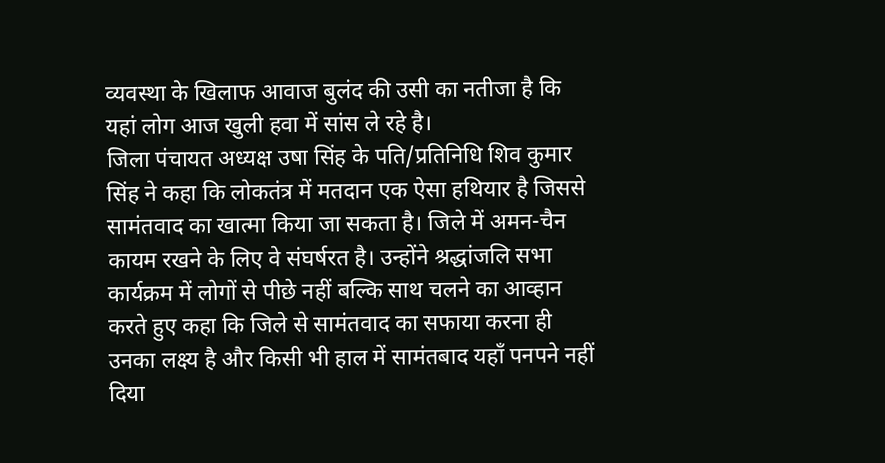व्यवस्था के खिलाफ आवाज बुलंद की उसी का नतीजा है कि यहां लोग आज खुली हवा में सांस ले रहे है।
जिला पंचायत अध्यक्ष उषा सिंह के पति/प्रतिनिधि शिव कुमार सिंह ने कहा कि लोकतंत्र में मतदान एक ऐसा हथियार है जिससे सामंतवाद का खात्मा किया जा सकता है। जिले में अमन-चैन कायम रखने के लिए वे संघर्षरत है। उन्होंने श्रद्धांजलि सभा कार्यक्रम में लोगों से पीछे नहीं बल्कि साथ चलने का आव्हान करते हुए कहा कि जिले से सामंतवाद का सफाया करना ही उनका लक्ष्य है और किसी भी हाल में सामंतबाद यहाँ पनपने नहीं दिया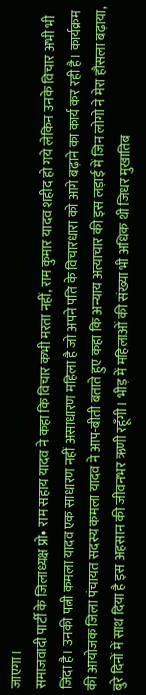जाएगा।
समाजवादी पार्टी के जिलाध्यक्ष प्रो• राम सहाय यादव ने कहा कि विचार कभी मरता नहीं, राम कुमार यादव शहीद हो गये लेकिन उनके विचार अभी भी जिंदा है। उनकी पत्नी कमला यादव एक साधारण नहीं असाधारण महिला है जो अपने पति के विचारधारा को आगे बढ़ाने का कार्य कर रही है। कार्यक्रम की आयोजक जिला पंचायत सदस्य कमला यादव ने आप-बीती बताते हुए कहा कि अन्याय अत्याचार की इस लड़ाई में जिन लोगो ने मेरा हौसला बढ़ाया, बुरे दिनों में साथ दिया है इस अहसान की जीवनभर ऋणी रहूँगी। भीड़ में महिलाओं की संख्या भी अधिक थी जिधर मुखातिब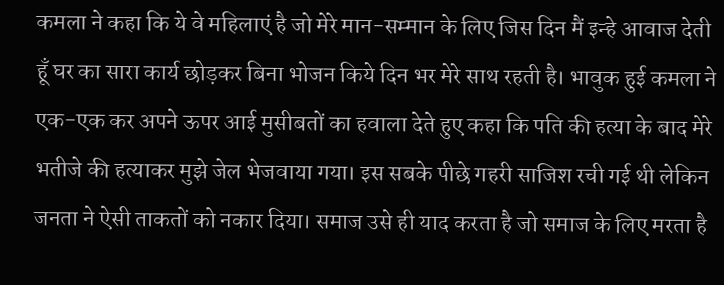कमला ने कहा कि ये वे महिलाएं है जो मेरे मान-सम्मान के लिए जिस दिन मैं इन्हे आवाज देती हूँ घर का सारा कार्य छोड़कर बिना भोजन किये दिन भर मेरे साथ रहती है। भावुक हुई कमला ने एक-एक कर अपने ऊपर आई मुसीबतों का हवाला देते हुए कहा कि पति की हत्या के बाद मेरे भतीजे की हत्याकर मुझे जेल भेजवाया गया। इस सबके पीछे गहरी साजिश रची गई थी लेकिन जनता ने ऐसी ताकतों को नकार दिया। समाज उसे ही याद करता है जो समाज के लिए मरता है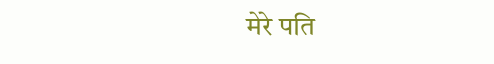मेरे पति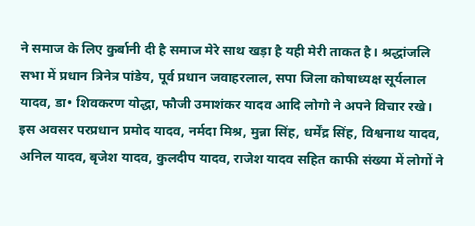ने समाज के लिए कुर्बानी दी है समाज मेरे साथ खड़ा है यही मेरी ताकत है। श्रद्धांजलि सभा में प्रधान त्रिनेत्र पांडेय, पूर्व प्रधान जवाहरलाल, सपा जिला कोषाध्यक्ष सूर्यलाल यादव, डा• शिवकरण योद्धा, फौजी उमाशंकर यादव आदि लोगो ने अपने विचार रखे।
इस अवसर परप्रधान प्रमोद यादव, नर्मदा मिश्र, मुन्ना सिंह, धर्मेंद्र सिंह, विश्वनाथ यादव, अनिल यादव, बृजेश यादव, कुलदीप यादव, राजेश यादव सहित काफी संख्या में लोगों ने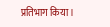प्रतिभाग किया।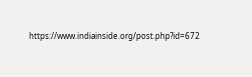https://www.indiainside.org/post.php?id=672